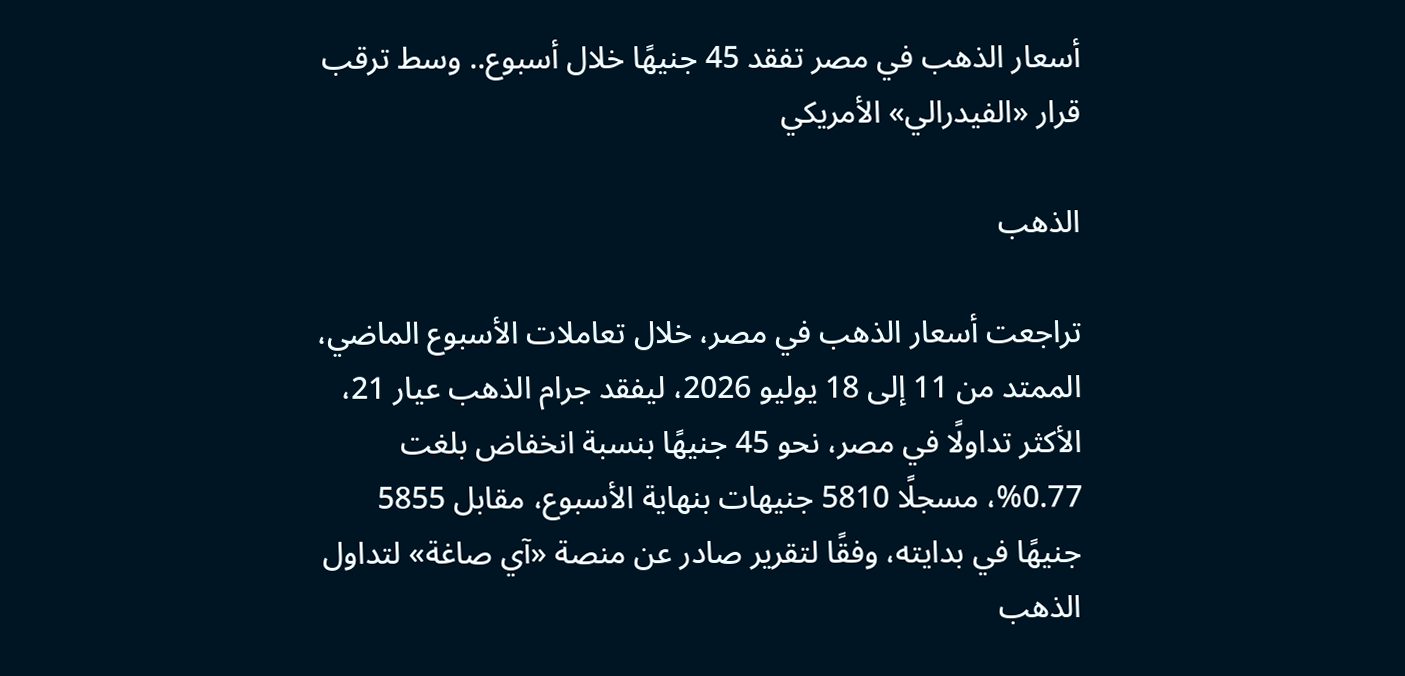أسعار الذهب في مصر تفقد 45 جنيهًا خلال أسبوع.. وسط ترقب قرار «الفيدرالي» الأمريكي

الذهب

تراجعت أسعار الذهب في مصر، خلال تعاملات الأسبوع الماضي، الممتد من 11 إلى 18 يوليو 2026، ليفقد جرام الذهب عيار 21، الأكثر تداولًا في مصر، نحو 45 جنيهًا بنسبة انخفاض بلغت 0.77%، مسجلًا 5810 جنيهات بنهاية الأسبوع، مقابل 5855 جنيهًا في بدايته، وفقًا لتقرير صادر عن منصة «آي صاغة» لتداول الذهب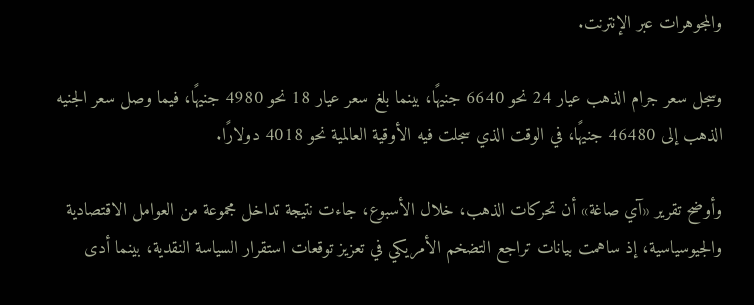والمجوهرات عبر الإنترنت.

وسجل سعر جرام الذهب عيار 24 نحو 6640 جنيهًا، بينما بلغ سعر عيار 18 نحو 4980 جنيهًا، فيما وصل سعر الجنيه الذهب إلى 46480 جنيهًا، في الوقت الذي سجلت فيه الأوقية العالمية نحو 4018 دولارًا.

وأوضح تقرير «آي صاغة» أن تحركات الذهب، خلال الأسبوع، جاءت نتيجة تداخل مجموعة من العوامل الاقتصادية والجيوسياسية، إذ ساهمت بيانات تراجع التضخم الأمريكي في تعزيز توقعات استقرار السياسة النقدية، بينما أدى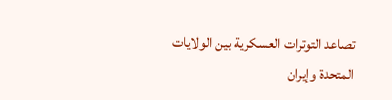تصاعد التوترات العسكرية بين الولايات المتحدة وإيران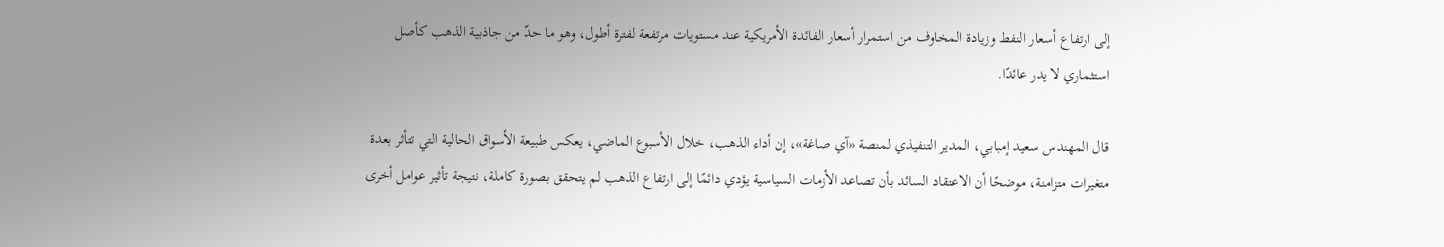إلى ارتفاع أسعار النفط وزيادة المخاوف من استمرار أسعار الفائدة الأمريكية عند مستويات مرتفعة لفترة أطول، وهو ما حدّ من جاذبية الذهب كأصل استثماري لا يدر عائدًا.

قال المهندس سعيد إمبابي، المدير التنفيذي لمنصة «آي صاغة»، إن أداء الذهب، خلال الأسبوع الماضي، يعكس طبيعة الأسواق الحالية التي تتأثر بعدة متغيرات متزامنة، موضحًا أن الاعتقاد السائد بأن تصاعد الأزمات السياسية يؤدي دائمًا إلى ارتفاع الذهب لم يتحقق بصورة كاملة، نتيجة تأثير عوامل أخرى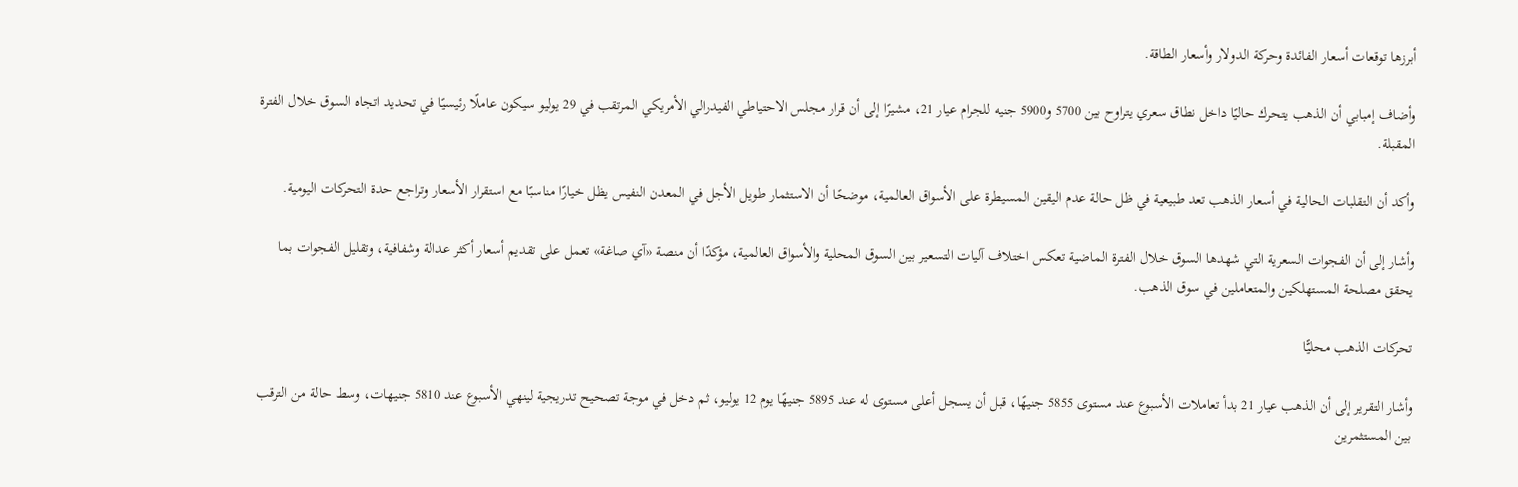أبرزها توقعات أسعار الفائدة وحركة الدولار وأسعار الطاقة.

وأضاف إمبابي أن الذهب يتحرك حاليًا داخل نطاق سعري يتراوح بين 5700 و5900 جنيه للجرام عيار 21، مشيرًا إلى أن قرار مجلس الاحتياطي الفيدرالي الأمريكي المرتقب في 29 يوليو سيكون عاملًا رئيسيًا في تحديد اتجاه السوق خلال الفترة المقبلة.

وأكد أن التقلبات الحالية في أسعار الذهب تعد طبيعية في ظل حالة عدم اليقين المسيطرة على الأسواق العالمية، موضحًا أن الاستثمار طويل الأجل في المعدن النفيس يظل خيارًا مناسبًا مع استقرار الأسعار وتراجع حدة التحركات اليومية.

وأشار إلى أن الفجوات السعرية التي شهدها السوق خلال الفترة الماضية تعكس اختلاف آليات التسعير بين السوق المحلية والأسواق العالمية، مؤكدًا أن منصة «آي صاغة» تعمل على تقديم أسعار أكثر عدالة وشفافية، وتقليل الفجوات بما يحقق مصلحة المستهلكين والمتعاملين في سوق الذهب.

تحركات الذهب محليًّا

وأشار التقرير إلى أن الذهب عيار 21 بدأ تعاملات الأسبوع عند مستوى 5855 جنيهًا، قبل أن يسجل أعلى مستوى له عند 5895 جنيهًا يوم 12 يوليو، ثم دخل في موجة تصحيح تدريجية لينهي الأسبوع عند 5810 جنيهات، وسط حالة من الترقب بين المستثمرين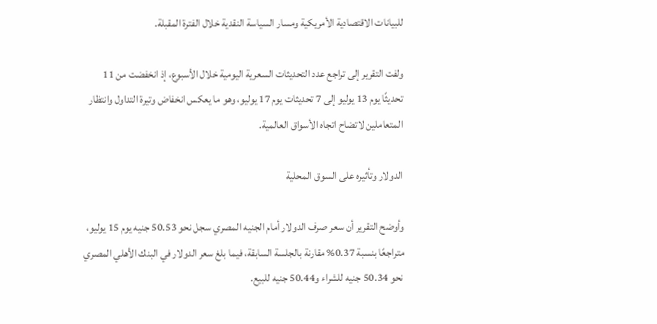للبيانات الاقتصادية الأمريكية ومسار السياسة النقدية خلال الفترة المقبلة.

ولفت التقرير إلى تراجع عدد التحديثات السعرية اليومية خلال الأسبوع، إذ انخفضت من 11 تحديثًا يوم 13 يوليو إلى 7 تحديثات يوم 17 يوليو، وهو ما يعكس انخفاض وتيرة التداول وانتظار المتعاملين لاتضاح اتجاه الأسواق العالمية.

الدولار وتأثيره على السوق المحلية

وأوضح التقرير أن سعر صرف الدولار أمام الجنيه المصري سجل نحو 50.53 جنيه يوم 15 يوليو، متراجعًا بنسبة 0.37% مقارنة بالجلسة السابقة، فيما بلغ سعر الدولار في البنك الأهلي المصري نحو 50.34 جنيه للشراء و50.44 جنيه للبيع.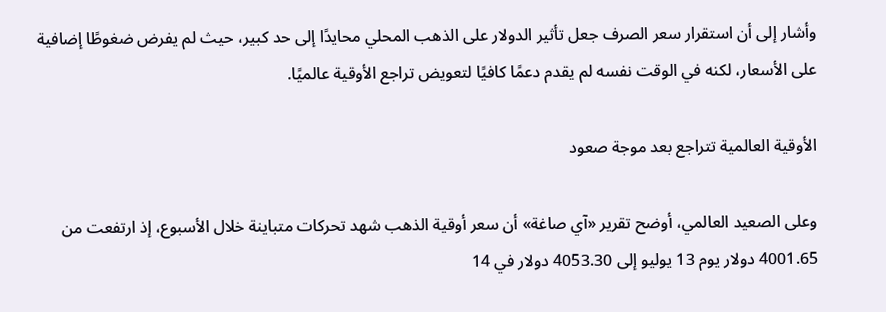وأشار إلى أن استقرار سعر الصرف جعل تأثير الدولار على الذهب المحلي محايدًا إلى حد كبير، حيث لم يفرض ضغوطًا إضافية على الأسعار، لكنه في الوقت نفسه لم يقدم دعمًا كافيًا لتعويض تراجع الأوقية عالميًا.

الأوقية العالمية تتراجع بعد موجة صعود

وعلى الصعيد العالمي، أوضح تقرير «آي صاغة» أن سعر أوقية الذهب شهد تحركات متباينة خلال الأسبوع، إذ ارتفعت من 4001.65 دولار يوم 13 يوليو إلى 4053.30 دولار في 14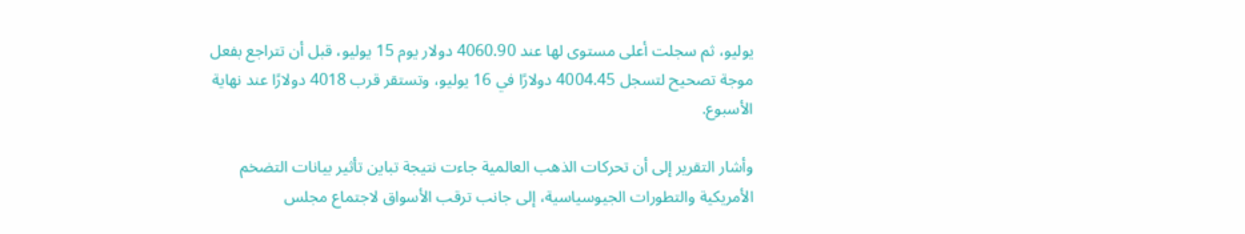يوليو، ثم سجلت أعلى مستوى لها عند 4060.90 دولار يوم 15 يوليو، قبل أن تتراجع بفعل موجة تصحيح لتسجل 4004.45 دولارًا في 16 يوليو، وتستقر قرب 4018 دولارًا عند نهاية الأسبوع.

وأشار التقرير إلى أن تحركات الذهب العالمية جاءت نتيجة تباين تأثير بيانات التضخم الأمريكية والتطورات الجيوسياسية، إلى جانب ترقب الأسواق لاجتماع مجلس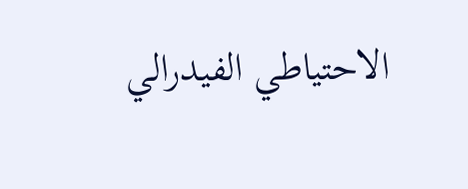الاحتياطي الفيدرالي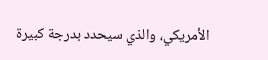الأمريكي، والذي سيحدد بدرجة كبيرة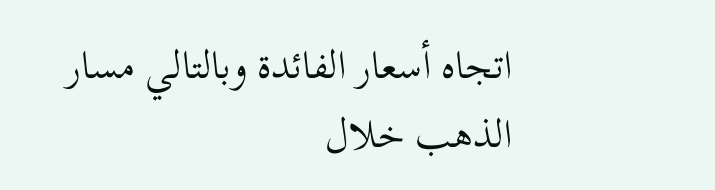اتجاه أسعار الفائدة وبالتالي مسار الذهب خلال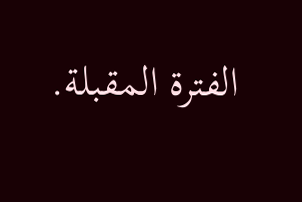الفترة المقبلة.